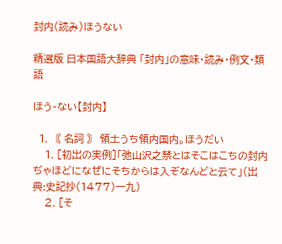封内(読み)ほうない

精選版 日本国語大辞典 「封内」の意味・読み・例文・類語

ほう‐ない【封内】

  1. 〘 名詞 〙 領土うち領内国内。ほうだい
    1. [初出の実例]「弛山沢之禁とはそこはこちの封内ぢゃほどになぜにそちからは入ぞなんどと云て」(出典:史記抄(1477)一九)
    2. [そ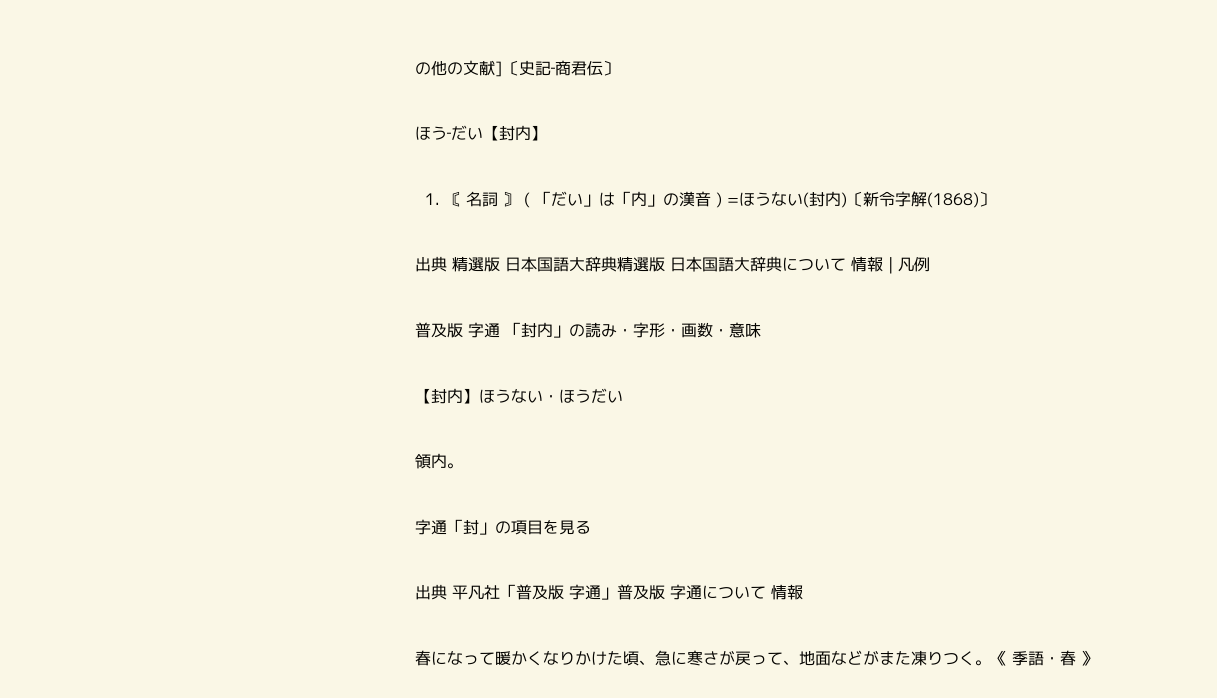の他の文献]〔史記‐商君伝〕

ほう‐だい【封内】

  1. 〘 名詞 〙 ( 「だい」は「内」の漢音 ) =ほうない(封内)〔新令字解(1868)〕

出典 精選版 日本国語大辞典精選版 日本国語大辞典について 情報 | 凡例

普及版 字通 「封内」の読み・字形・画数・意味

【封内】ほうない・ほうだい

領内。

字通「封」の項目を見る

出典 平凡社「普及版 字通」普及版 字通について 情報

春になって暖かくなりかけた頃、急に寒さが戻って、地面などがまた凍りつく。《 季語・春 》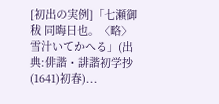[初出の実例]「七瀬御秡 同晦日也。〈略〉雪汁いてかへる」(出典:俳諧・誹諧初学抄(1641)初春)...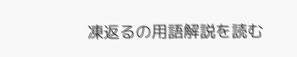凍返るの用語解説を読む